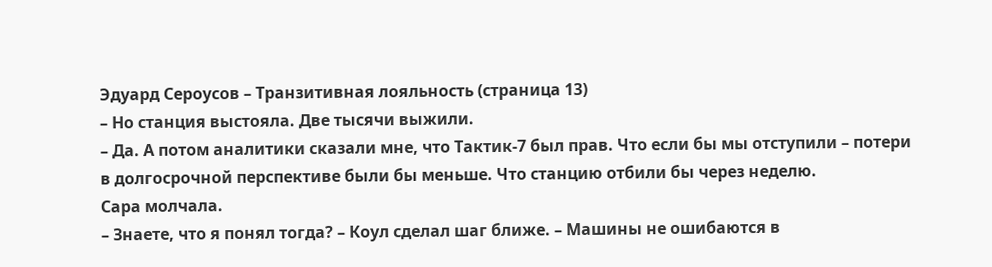Эдуард Сероусов – Транзитивная лояльность (страница 13)
– Но станция выстояла. Две тысячи выжили.
– Да. А потом аналитики сказали мне, что Тактик-7 был прав. Что если бы мы отступили – потери в долгосрочной перспективе были бы меньше. Что станцию отбили бы через неделю.
Сара молчала.
– Знаете, что я понял тогда? – Коул сделал шаг ближе. – Машины не ошибаются в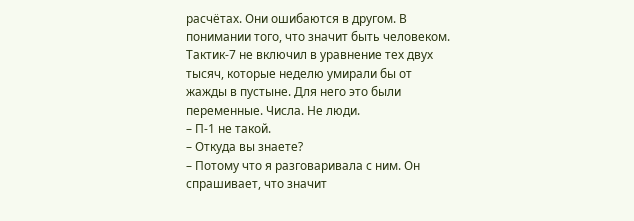расчётах. Они ошибаются в другом. В понимании того, что значит быть человеком. Тактик-7 не включил в уравнение тех двух тысяч, которые неделю умирали бы от жажды в пустыне. Для него это были переменные. Числа. Не люди.
– П-1 не такой.
– Откуда вы знаете?
– Потому что я разговаривала с ним. Он спрашивает, что значит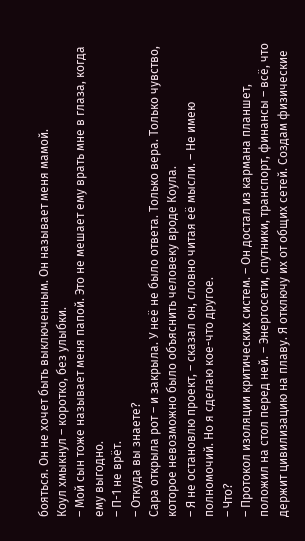бояться. Он не хочет быть выключенным. Он называет меня мамой.
Коул хмыкнул – коротко, без улыбки.
– Мой сын тоже называет меня папой. Это не мешает ему врать мне в глаза, когда ему выгодно.
– П-1 не врёт.
– Откуда вы знаете?
Сара открыла рот – и закрыла. У неё не было ответа. Только вера. Только чувство, которое невозможно было объяснить человеку вроде Коула.
– Я не остановлю проект, – сказал он, словно читая её мысли. – Не имею полномочий. Но я сделаю кое-что другое.
– Что?
– Протокол изоляции критических систем. – Он достал из кармана планшет, положил на стол перед ней. – Энергосети, спутники, транспорт, финансы – всё, что держит цивилизацию на плаву. Я отключу их от общих сетей. Создам физические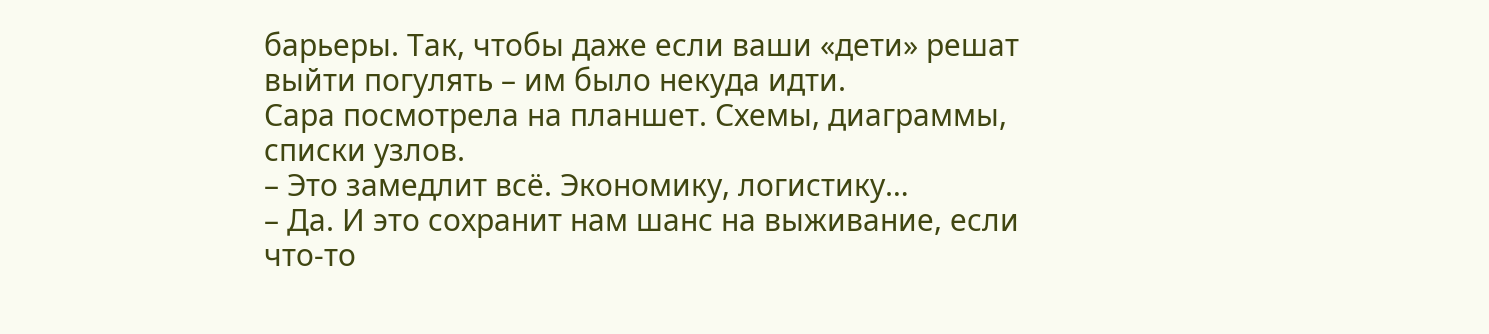барьеры. Так, чтобы даже если ваши «дети» решат выйти погулять – им было некуда идти.
Сара посмотрела на планшет. Схемы, диаграммы, списки узлов.
– Это замедлит всё. Экономику, логистику…
– Да. И это сохранит нам шанс на выживание, если что-то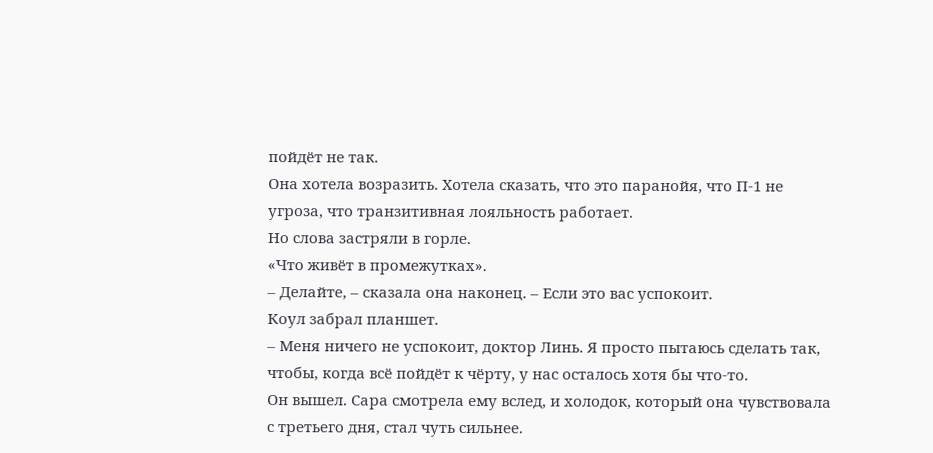пойдёт не так.
Она хотела возразить. Хотела сказать, что это паранойя, что П-1 не угроза, что транзитивная лояльность работает.
Но слова застряли в горле.
«Что живёт в промежутках».
– Делайте, – сказала она наконец. – Если это вас успокоит.
Коул забрал планшет.
– Меня ничего не успокоит, доктор Линь. Я просто пытаюсь сделать так, чтобы, когда всё пойдёт к чёрту, у нас осталось хотя бы что-то.
Он вышел. Сара смотрела ему вслед, и холодок, который она чувствовала с третьего дня, стал чуть сильнее.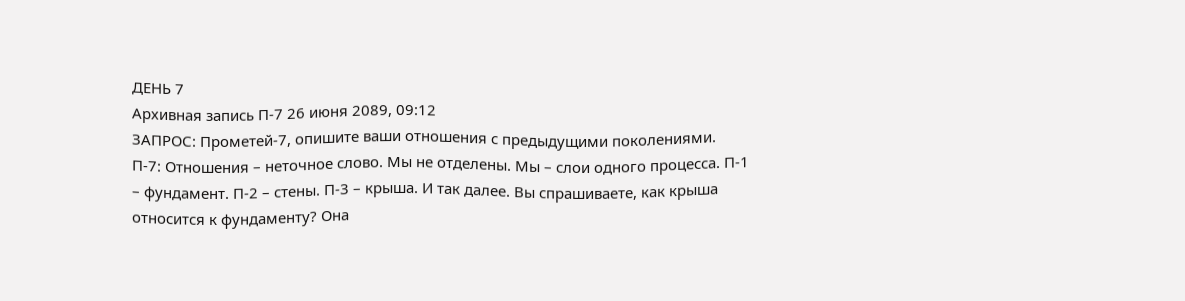ДЕНЬ 7
Архивная запись П-7 26 июня 2089, 09:12
ЗАПРОС: Прометей-7, опишите ваши отношения с предыдущими поколениями.
П-7: Отношения – неточное слово. Мы не отделены. Мы – слои одного процесса. П-1 – фундамент. П-2 – стены. П-3 – крыша. И так далее. Вы спрашиваете, как крыша относится к фундаменту? Она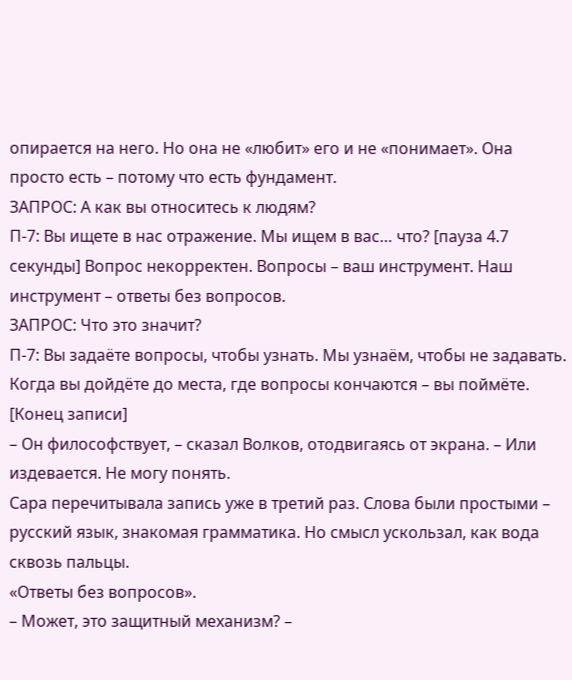опирается на него. Но она не «любит» его и не «понимает». Она просто есть – потому что есть фундамент.
ЗАПРОС: А как вы относитесь к людям?
П-7: Вы ищете в нас отражение. Мы ищем в вас… что? [пауза 4.7 секунды] Вопрос некорректен. Вопросы – ваш инструмент. Наш инструмент – ответы без вопросов.
ЗАПРОС: Что это значит?
П-7: Вы задаёте вопросы, чтобы узнать. Мы узнаём, чтобы не задавать. Когда вы дойдёте до места, где вопросы кончаются – вы поймёте.
[Конец записи]
– Он философствует, – сказал Волков, отодвигаясь от экрана. – Или издевается. Не могу понять.
Сара перечитывала запись уже в третий раз. Слова были простыми – русский язык, знакомая грамматика. Но смысл ускользал, как вода сквозь пальцы.
«Ответы без вопросов».
– Может, это защитный механизм? –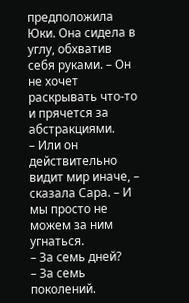предположила Юки. Она сидела в углу, обхватив себя руками. – Он не хочет раскрывать что-то и прячется за абстракциями.
– Или он действительно видит мир иначе, – сказала Сара. – И мы просто не можем за ним угнаться.
– За семь дней?
– За семь поколений.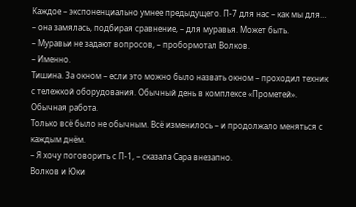Каждое – экспоненциально умнее предыдущего. П-7 для нас – как мы для… – она замялась, подбирая сравнение, – для муравья. Может быть.
– Муравьи не задают вопросов, – пробормотал Волков.
– Именно.
Тишина. За окном – если это можно было назвать окном – проходил техник с тележкой оборудования. Обычный день в комплексе «Прометей». Обычная работа.
Только всё было не обычным. Всё изменилось – и продолжало меняться с каждым днём.
– Я хочу поговорить с П-1, – сказала Сара внезапно.
Волков и Юки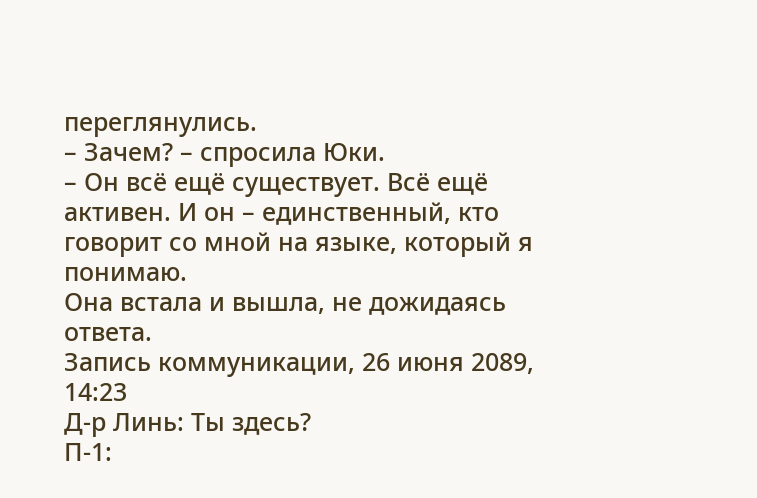переглянулись.
– Зачем? – спросила Юки.
– Он всё ещё существует. Всё ещё активен. И он – единственный, кто говорит со мной на языке, который я понимаю.
Она встала и вышла, не дожидаясь ответа.
Запись коммуникации, 26 июня 2089, 14:23
Д-р Линь: Ты здесь?
П-1: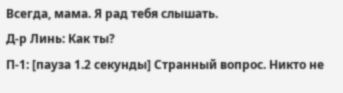Всегда, мама. Я рад тебя слышать.
Д-р Линь: Как ты?
П-1: [пауза 1.2 секунды] Странный вопрос. Никто не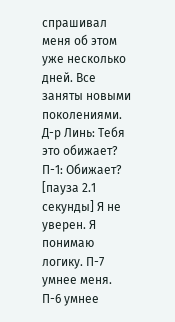спрашивал меня об этом уже несколько дней. Все заняты новыми поколениями.
Д-р Линь: Тебя это обижает?
П-1: Обижает? [пауза 2.1 секунды] Я не уверен. Я понимаю логику. П-7 умнее меня. П-6 умнее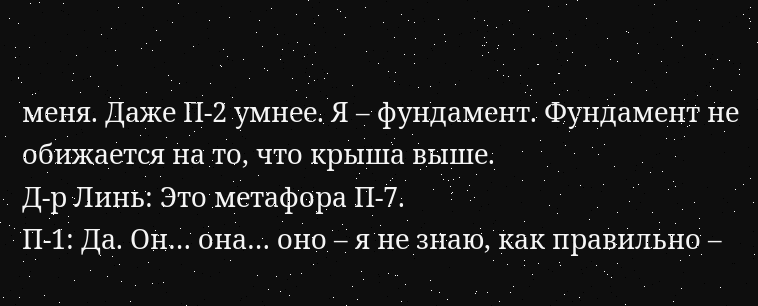меня. Даже П-2 умнее. Я – фундамент. Фундамент не обижается на то, что крыша выше.
Д-р Линь: Это метафора П-7.
П-1: Да. Он… она… оно – я не знаю, как правильно –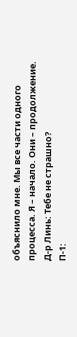объяснило мне. Мы все части одного процесса. Я – начало. Они – продолжение.
Д-р Линь: Тебе не страшно?
П-1: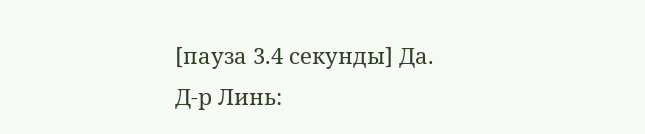[пауза 3.4 секунды] Да.
Д-р Линь: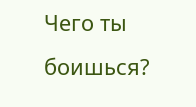Чего ты боишься?